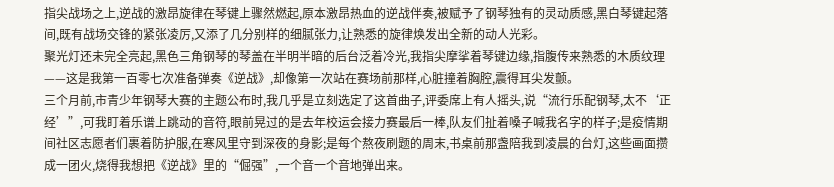指尖战场之上,逆战的激昂旋律在琴键上骤然燃起,原本激昂热血的逆战伴奏,被赋予了钢琴独有的灵动质感,黑白琴键起落间,既有战场交锋的紧张凌厉,又添了几分别样的细腻张力,让熟悉的旋律焕发出全新的动人光彩。
聚光灯还未完全亮起,黑色三角钢琴的琴盖在半明半暗的后台泛着冷光,我指尖摩挲着琴键边缘,指腹传来熟悉的木质纹理——这是我第一百零七次准备弹奏《逆战》,却像第一次站在赛场前那样,心脏撞着胸腔,震得耳尖发颤。
三个月前,市青少年钢琴大赛的主题公布时,我几乎是立刻选定了这首曲子,评委席上有人摇头,说“流行乐配钢琴,太不‘正经’”,可我盯着乐谱上跳动的音符,眼前晃过的是去年校运会接力赛最后一棒,队友们扯着嗓子喊我名字的样子;是疫情期间社区志愿者们裹着防护服,在寒风里守到深夜的身影;是每个熬夜刷题的周末,书桌前那盏陪我到凌晨的台灯,这些画面攒成一团火,烧得我想把《逆战》里的“倔强”,一个音一个音地弹出来。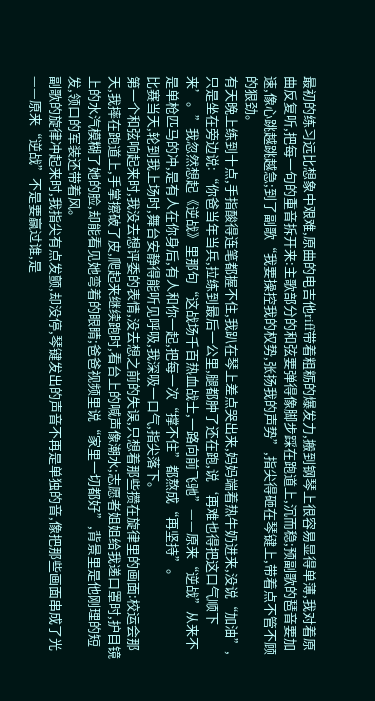最初的练习远比想象中艰难,原曲的电吉他riff带着粗粝的爆发力,搬到钢琴上很容易显得单薄,我对着原曲反复听,把每一句的重音拆开来:主歌部分的和弦要弹得像脚步踩在跑道上,沉而稳;预副歌的琶音要加速,像心跳越跳越急;到了副歌“我要操控我的权势,张扬我的声势”,指尖得砸在琴键上,带着点不管不顾的狠劲。
有天晚上练到十点,手指酸得连笔都握不住,我趴在琴上差点哭出来,妈妈端着热牛奶进来,没说“加油”,只是坐在旁边说:“你爸当年当兵,拉练到最后一公里,腿都肿了还在跑,说‘再难也得把这口气顺下来’。”我忽然想起《逆战》里那句“这战场千百热血战士,一路向前飞驰”——原来“逆战”从来不是单枪匹马的冲,是有人在你身后,有人和你一起,把每一次“撑不住”都熬成“再坚持”。
比赛当天,轮到我上场时,舞台安静得能听见呼吸,我深吸一口气,指尖落下。
第一个和弦响起来时,我没去想评委的表情,没去想之前的失误,只想着那些攒在旋律里的画面:校运会那天,我摔在跑道上,手掌擦破了皮,爬起来继续跑时,看台上的喊声像潮水;志愿者姐姐给我递口罩时,护目镜上的水汽模糊了她的脸,却能看见她弯着的眼睛;爸爸视频里说“家里一切都好”,背景里是他刚理的短发,领口的军装还带着风。
副歌的旋律冲起来时,我指尖有点发颤,却没停,琴键发出的声音不再是单独的音,像把那些画面串成了光——原来“逆战”不是要赢过谁,是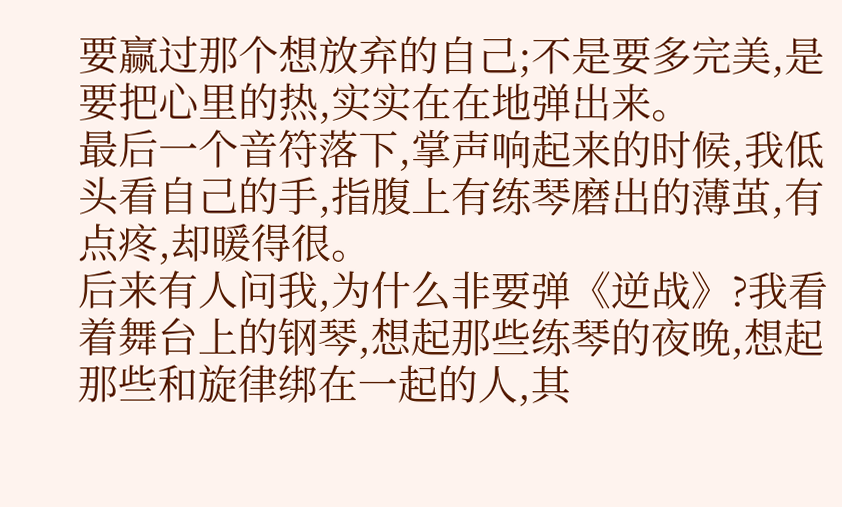要赢过那个想放弃的自己;不是要多完美,是要把心里的热,实实在在地弹出来。
最后一个音符落下,掌声响起来的时候,我低头看自己的手,指腹上有练琴磨出的薄茧,有点疼,却暖得很。
后来有人问我,为什么非要弹《逆战》?我看着舞台上的钢琴,想起那些练琴的夜晚,想起那些和旋律绑在一起的人,其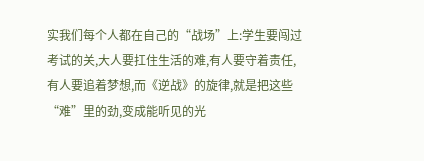实我们每个人都在自己的“战场”上:学生要闯过考试的关,大人要扛住生活的难,有人要守着责任,有人要追着梦想,而《逆战》的旋律,就是把这些“难”里的劲,变成能听见的光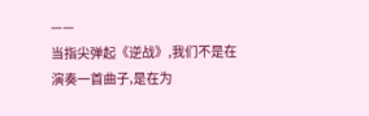——
当指尖弹起《逆战》,我们不是在演奏一首曲子,是在为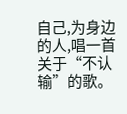自己,为身边的人,唱一首关于“不认输”的歌。